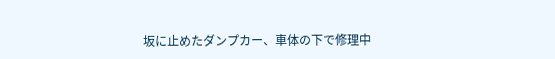坂に止めたダンプカー、車体の下で修理中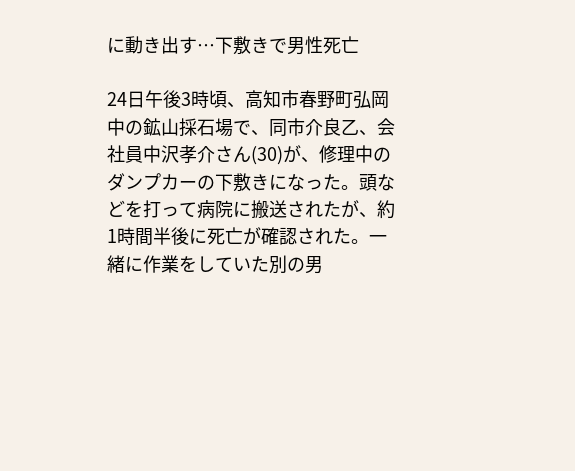に動き出す…下敷きで男性死亡

24日午後3時頃、高知市春野町弘岡中の鉱山採石場で、同市介良乙、会社員中沢孝介さん(30)が、修理中のダンプカーの下敷きになった。頭などを打って病院に搬送されたが、約1時間半後に死亡が確認された。一緒に作業をしていた別の男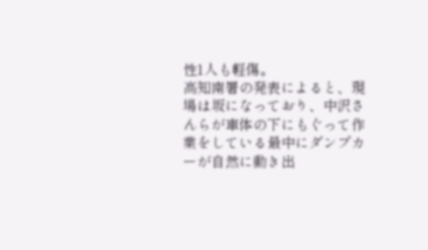性1人も軽傷。
高知南署の発表によると、現場は坂になっており、中沢さんらが車体の下にもぐって作業をしている最中にダンプカーが自然に動き出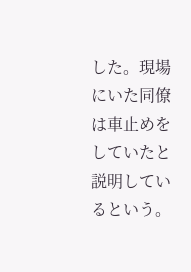した。現場にいた同僚は車止めをしていたと説明しているという。